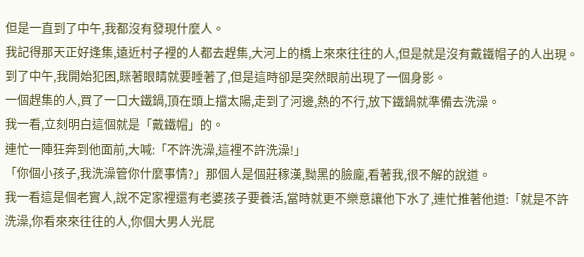但是一直到了中午,我都沒有發現什麼人。
我記得那天正好逢集,遠近村子裡的人都去趕集,大河上的橋上來來往往的人,但是就是沒有戴鐵帽子的人出現。
到了中午,我開始犯困,眯著眼睛就要睡著了,但是這時卻是突然眼前出現了一個身影。
一個趕集的人,買了一口大鐵鍋,頂在頭上擋太陽,走到了河邊,熱的不行,放下鐵鍋就準備去洗澡。
我一看,立刻明白這個就是「戴鐵帽」的。
連忙一陣狂奔到他面前,大喊:「不許洗澡,這裡不許洗澡!」
「你個小孩子,我洗澡管你什麼事情?」那個人是個莊稼漢,黝黑的臉龐,看著我,很不解的說道。
我一看這是個老實人,說不定家裡還有老婆孩子要養活,當時就更不樂意讓他下水了,連忙推著他道:「就是不許洗澡,你看來來往往的人,你個大男人光屁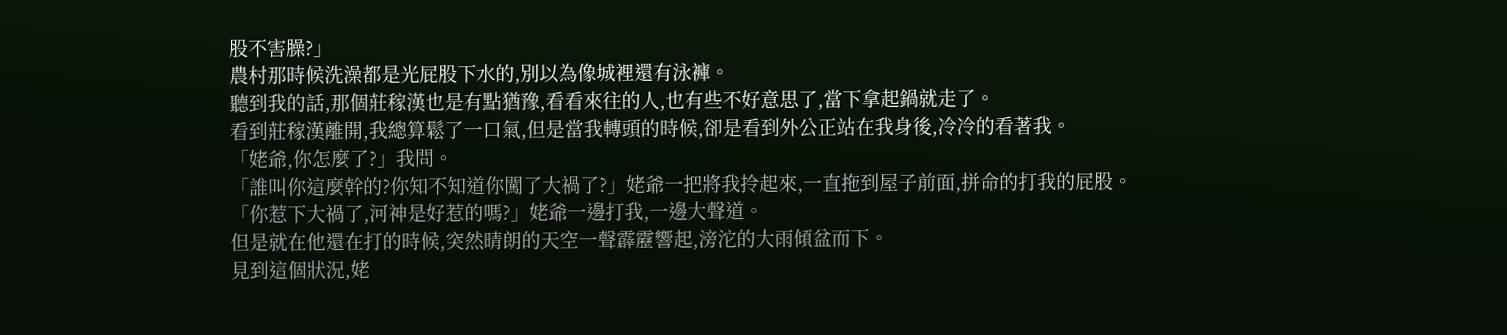股不害臊?」
農村那時候洗澡都是光屁股下水的,別以為像城裡還有泳褲。
聽到我的話,那個莊稼漢也是有點猶豫,看看來往的人,也有些不好意思了,當下拿起鍋就走了。
看到莊稼漢離開,我總算鬆了一口氣,但是當我轉頭的時候,卻是看到外公正站在我身後,冷冷的看著我。
「姥爺,你怎麼了?」我問。
「誰叫你這麼幹的?你知不知道你闖了大禍了?」姥爺一把將我拎起來,一直拖到屋子前面,拼命的打我的屁股。
「你惹下大禍了,河神是好惹的嗎?」姥爺一邊打我,一邊大聲道。
但是就在他還在打的時候,突然晴朗的天空一聲霹靂響起,滂沱的大雨傾盆而下。
見到這個狀況,姥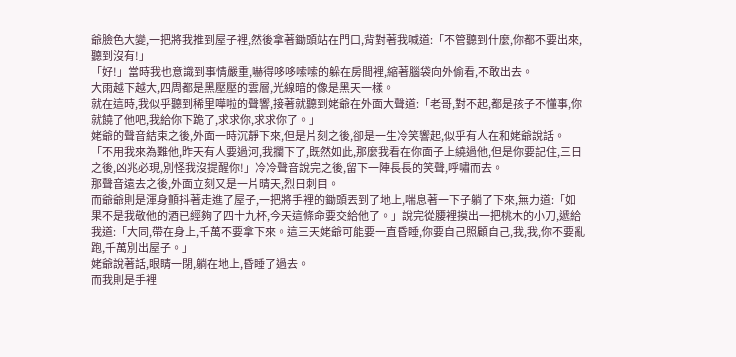爺臉色大變,一把將我推到屋子裡,然後拿著鋤頭站在門口,背對著我喊道:「不管聽到什麼,你都不要出來,聽到沒有!」
「好!」當時我也意識到事情嚴重,嚇得哆哆嗦嗦的躲在房間裡,縮著腦袋向外偷看,不敢出去。
大雨越下越大,四周都是黑壓壓的雲層,光線暗的像是黑天一樣。
就在這時,我似乎聽到稀里嘩啦的聲響,接著就聽到姥爺在外面大聲道:「老哥,對不起,都是孩子不懂事,你就饒了他吧,我給你下跪了,求求你,求求你了。」
姥爺的聲音結束之後,外面一時沉靜下來,但是片刻之後,卻是一生冷笑響起,似乎有人在和姥爺說話。
「不用我來為難他,昨天有人要過河,我攔下了,既然如此,那麼我看在你面子上繞過他,但是你要記住,三日之後,凶兆必現,別怪我沒提醒你!」冷冷聲音說完之後,留下一陣長長的笑聲,呼嘯而去。
那聲音遠去之後,外面立刻又是一片晴天,烈日刺目。
而爺爺則是渾身顫抖著走進了屋子,一把將手裡的鋤頭丟到了地上,喘息著一下子躺了下來,無力道:「如果不是我敬他的酒已經夠了四十九杯,今天這條命要交給他了。」說完從腰裡摸出一把桃木的小刀,遞給我道:「大同,帶在身上,千萬不要拿下來。這三天姥爺可能要一直昏睡,你要自己照顧自己,我,我,你不要亂跑,千萬別出屋子。」
姥爺說著話,眼睛一閉,躺在地上,昏睡了過去。
而我則是手裡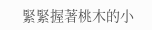緊緊握著桃木的小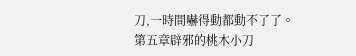刀,一時間嚇得動都動不了了。
第五章辟邪的桃木小刀